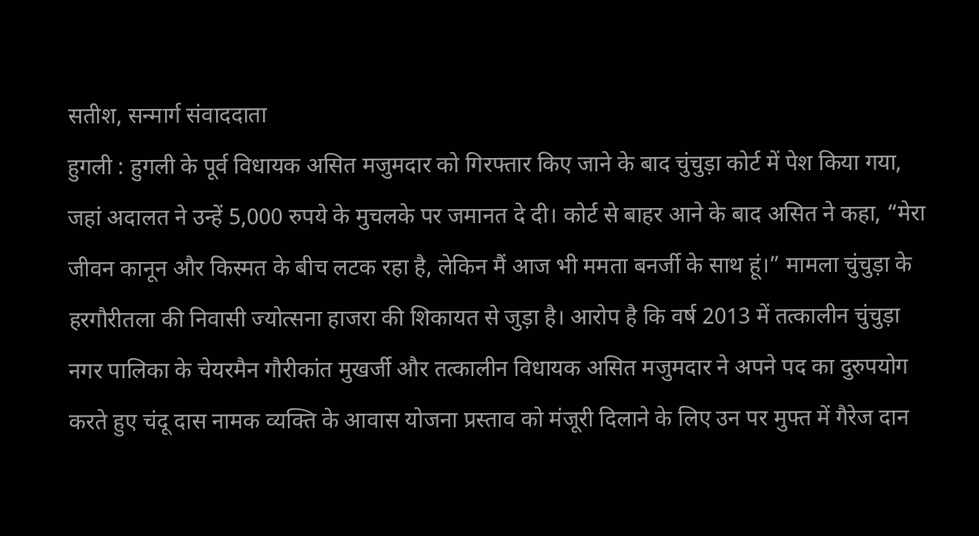सतीश, सन्मार्ग संवाददाता
हुगली : हुगली के पूर्व विधायक असित मजुमदार को गिरफ्तार किए जाने के बाद चुंचुड़ा कोर्ट में पेश किया गया, जहां अदालत ने उन्हें 5,000 रुपये के मुचलके पर जमानत दे दी। कोर्ट से बाहर आने के बाद असित ने कहा, “मेरा जीवन कानून और किस्मत के बीच लटक रहा है, लेकिन मैं आज भी ममता बनर्जी के साथ हूं।” मामला चुंचुड़ा के हरगौरीतला की निवासी ज्योत्सना हाजरा की शिकायत से जुड़ा है। आरोप है कि वर्ष 2013 में तत्कालीन चुंचुड़ा नगर पालिका के चेयरमैन गौरीकांत मुखर्जी और तत्कालीन विधायक असित मजुमदार ने अपने पद का दुरुपयोग करते हुए चंदू दास नामक व्यक्ति के आवास योजना प्रस्ताव को मंजूरी दिलाने के लिए उन पर मुफ्त में गैरेज दान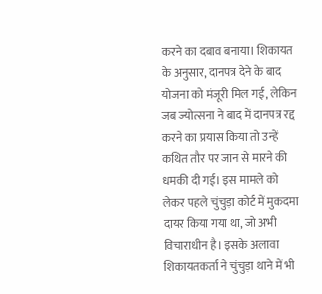करने का दबाव बनाया। शिकायत के अनुसार, दानपत्र देने के बाद योजना को मंजूरी मिल गई, लेकिन जब ज्योत्सना ने बाद में दानपत्र रद्द करने का प्रयास किया तो उन्हें कथित तौर पर जान से मारने की धमकी दी गई। इस मामले को लेकर पहले चुंचुड़ा कोर्ट में मुकदमा दायर किया गया था, जो अभी विचाराधीन है। इसके अलावा शिकायतकर्ता ने चुंचुड़ा थाने में भी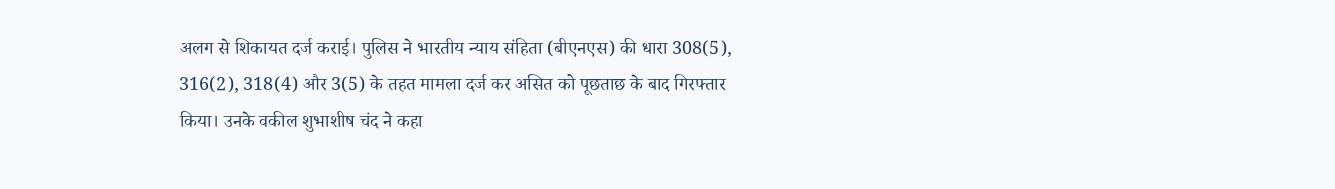अलग से शिकायत दर्ज कराई। पुलिस ने भारतीय न्याय संहिता (बीएनएस) की धारा 308(5), 316(2), 318(4) और 3(5) के तहत मामला दर्ज कर असित को पूछताछ के बाद गिरफ्तार किया। उनके वकील शुभाशीष चंद ने कहा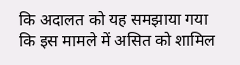कि अदालत को यह समझाया गया कि इस मामले में असित को शामिल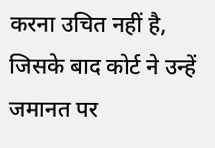करना उचित नहीं है, जिसके बाद कोर्ट ने उन्हें जमानत पर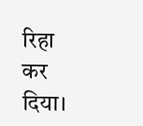रिहा कर दिया।